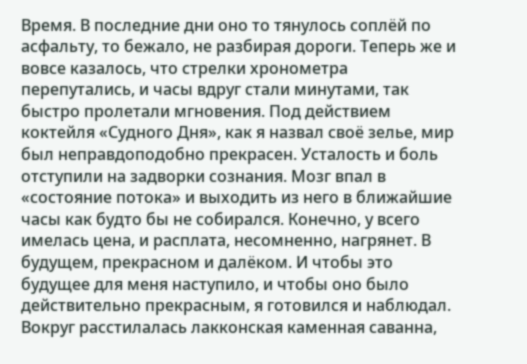Время. В последние дни оно то тянулось соплёй по асфальту, то бежало, не разбирая дороги. Теперь же и вовсе казалось, что стрелки хронометра перепутались, и часы вдруг стали минутами, так быстро пролетали мгновения. Под действием коктейля «Судного Дня», как я назвал своё зелье, мир был неправдоподобно прекрасен. Усталость и боль отступили на задворки сознания. Мозг впал в «состояние потока» и выходить из него в ближайшие часы как будто бы не собирался. Конечно, у всего имелась цена, и расплата, несомненно, нагрянет. В будущем, прекрасном и далёком. И чтобы это будущее для меня наступило, и чтобы оно было действительно прекрасным, я готовился и наблюдал. Вокруг расстилалась лакконская каменная саванна,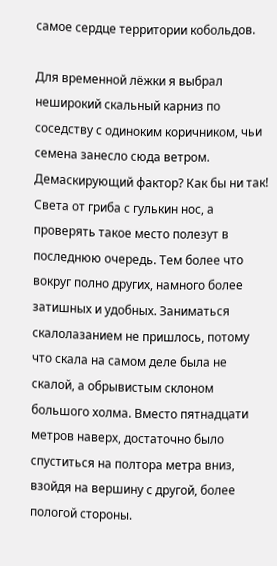самое сердце территории кобольдов.

Для временной лёжки я выбрал неширокий скальный карниз по соседству с одиноким коричником, чьи семена занесло сюда ветром. Демаскирующий фактор? Как бы ни так! Света от гриба с гулькин нос, а проверять такое место полезут в последнюю очередь. Тем более что вокруг полно других, намного более затишных и удобных. Заниматься скалолазанием не пришлось, потому что скала на самом деле была не скалой, а обрывистым склоном большого холма. Вместо пятнадцати метров наверх, достаточно было спуститься на полтора метра вниз, взойдя на вершину с другой, более пологой стороны.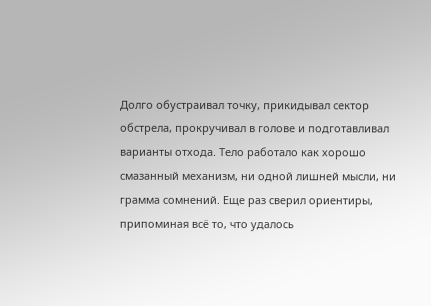Долго обустраивал точку, прикидывал сектор обстрела, прокручивал в голове и подготавливал варианты отхода. Тело работало как хорошо смазанный механизм, ни одной лишней мысли, ни грамма сомнений. Еще раз сверил ориентиры, припоминая всё то, что удалось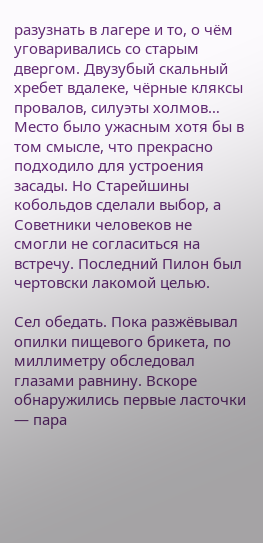разузнать в лагере и то, о чём уговаривались со старым двергом. Двузубый скальный хребет вдалеке, чёрные кляксы провалов, силуэты холмов… Место было ужасным хотя бы в том смысле, что прекрасно подходило для устроения засады. Но Старейшины кобольдов сделали выбор, а Советники человеков не смогли не согласиться на встречу. Последний Пилон был чертовски лакомой целью.

Сел обедать. Пока разжёвывал опилки пищевого брикета, по миллиметру обследовал глазами равнину. Вскоре обнаружились первые ласточки — пара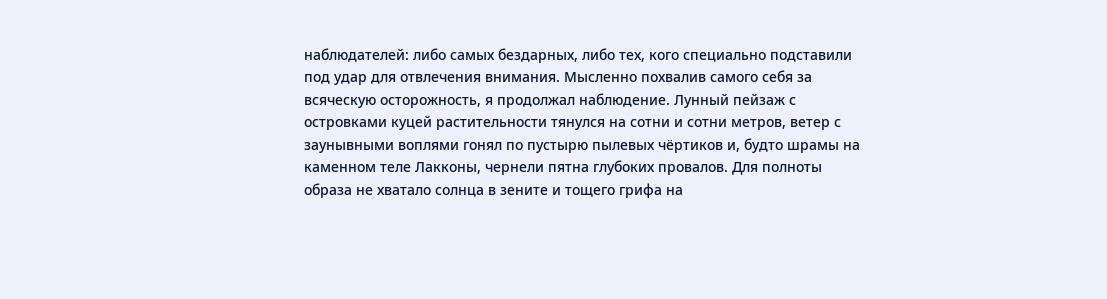наблюдателей: либо самых бездарных, либо тех, кого специально подставили под удар для отвлечения внимания. Мысленно похвалив самого себя за всяческую осторожность, я продолжал наблюдение. Лунный пейзаж с островками куцей растительности тянулся на сотни и сотни метров, ветер с заунывными воплями гонял по пустырю пылевых чёртиков и, будто шрамы на каменном теле Лакконы, чернели пятна глубоких провалов. Для полноты образа не хватало солнца в зените и тощего грифа на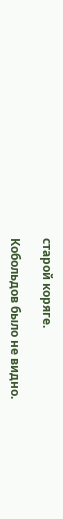старой коряге.

Кобольдов было не видно.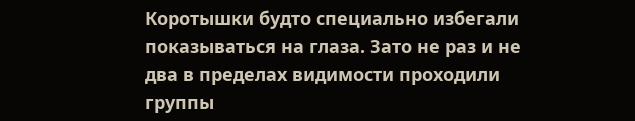Коротышки будто специально избегали показываться на глаза. Зато не раз и не два в пределах видимости проходили группы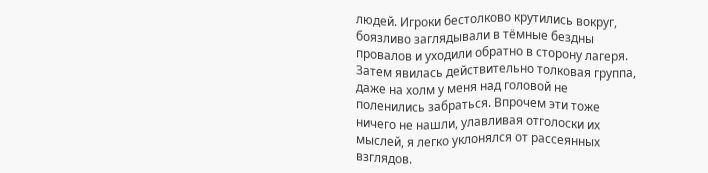людей. Игроки бестолково крутились вокруг, боязливо заглядывали в тёмные бездны провалов и уходили обратно в сторону лагеря. Затем явилась действительно толковая группа, даже на холм у меня над головой не поленились забраться. Впрочем эти тоже ничего не нашли, улавливая отголоски их мыслей, я легко уклонялся от рассеянных взглядов.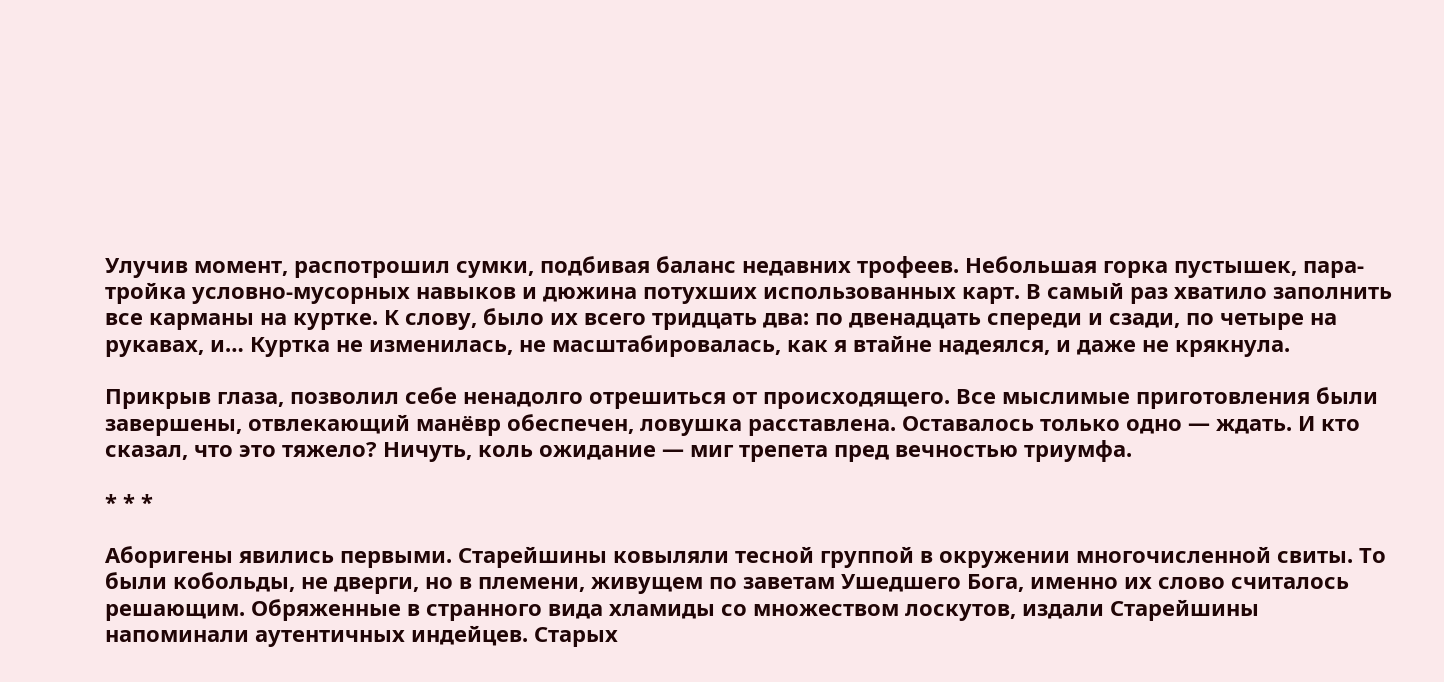Улучив момент, распотрошил сумки, подбивая баланс недавних трофеев. Небольшая горка пустышек, пара-тройка условно-мусорных навыков и дюжина потухших использованных карт. В самый раз хватило заполнить все карманы на куртке. К слову, было их всего тридцать два: по двенадцать спереди и сзади, по четыре на рукавах, и… Куртка не изменилась, не масштабировалась, как я втайне надеялся, и даже не крякнула.

Прикрыв глаза, позволил себе ненадолго отрешиться от происходящего. Все мыслимые приготовления были завершены, отвлекающий манёвр обеспечен, ловушка расставлена. Оставалось только одно — ждать. И кто сказал, что это тяжело? Ничуть, коль ожидание — миг трепета пред вечностью триумфа.

* * *

Аборигены явились первыми. Старейшины ковыляли тесной группой в окружении многочисленной свиты. То были кобольды, не дверги, но в племени, живущем по заветам Ушедшего Бога, именно их слово считалось решающим. Обряженные в странного вида хламиды со множеством лоскутов, издали Старейшины напоминали аутентичных индейцев. Старых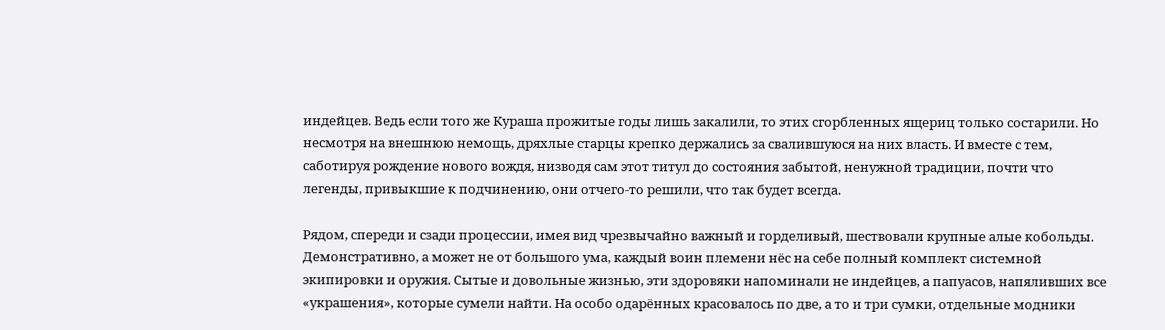индейцев. Ведь если того же Кураша прожитые годы лишь закалили, то этих сгорбленных ящериц только состарили. Но несмотря на внешнюю немощь, дряхлые старцы крепко держались за свалившуюся на них власть. И вместе с тем, саботируя рождение нового вождя, низводя сам этот титул до состояния забытой, ненужной традиции, почти что легенды, привыкшие к подчинению, они отчего-то решили, что так будет всегда.

Рядом, спереди и сзади процессии, имея вид чрезвычайно важный и горделивый, шествовали крупные алые кобольды. Демонстративно, а может не от большого ума, каждый воин племени нёс на себе полный комплект системной экипировки и оружия. Сытые и довольные жизнью, эти здоровяки напоминали не индейцев, а папуасов, напяливших все «украшения», которые сумели найти. На особо одарённых красовалось по две, а то и три сумки, отдельные модники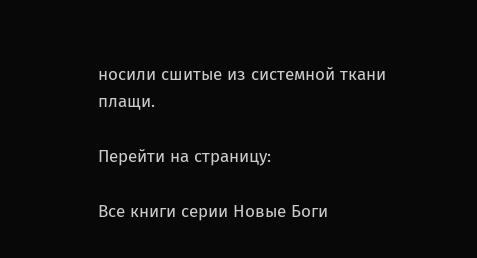носили сшитые из системной ткани плащи.

Перейти на страницу:

Все книги серии Новые Боги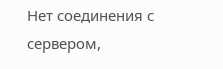Нет соединения с сервером,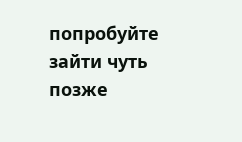попробуйте зайти чуть позже